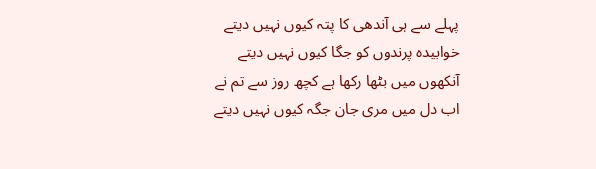پہلے سے ہی آندھی کا پتہ کیوں نہیں دیتے
خوابیدہ پرندوں کو جگا کیوں نہیں دیتے
آنکھوں میں بٹھا رکھا ہے کچھ روز سے تم نے
اب دل میں مری جان جگہ کیوں نہیں دیتے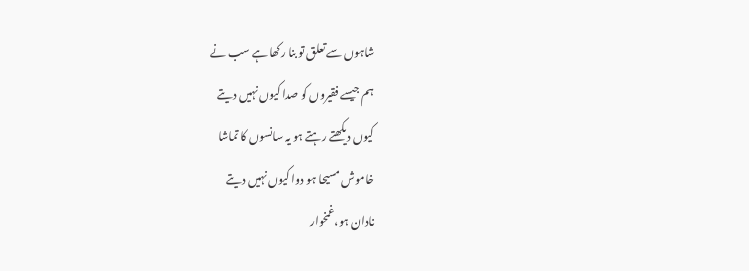شاہوں سے تعلق تو بنا رکھا ہے سب نے
ہم جیسے فقیروں کو صدا کیوں نہیں دیتے
کیوں دیکھتے رہتے ہو یہ سانسوں کا تماشا
خاموش مسیحا ہو دوا کیوں نہیں دیتے
نادان ہو،غمخوار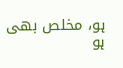ہو، مخلص بھی ہو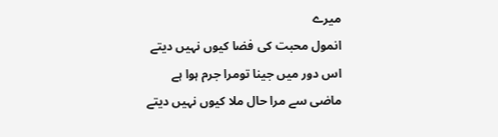میرے
انمول محبت کی فضا کیوں نہیں دیتے
اس دور میں جینا تومرا جرم ہوا ہے
ماضی سے مرا حال ملا کیوں نہیں دیتے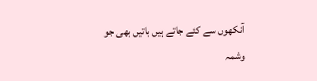آنکھوں سے کئے جاتے ہیں باتیں بھی جو وشمہ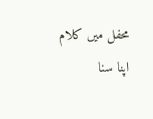محفل میں کلام اپنا سنا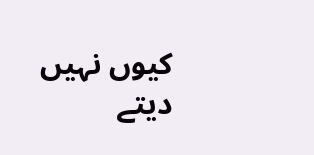کیوں نہیں دیتے